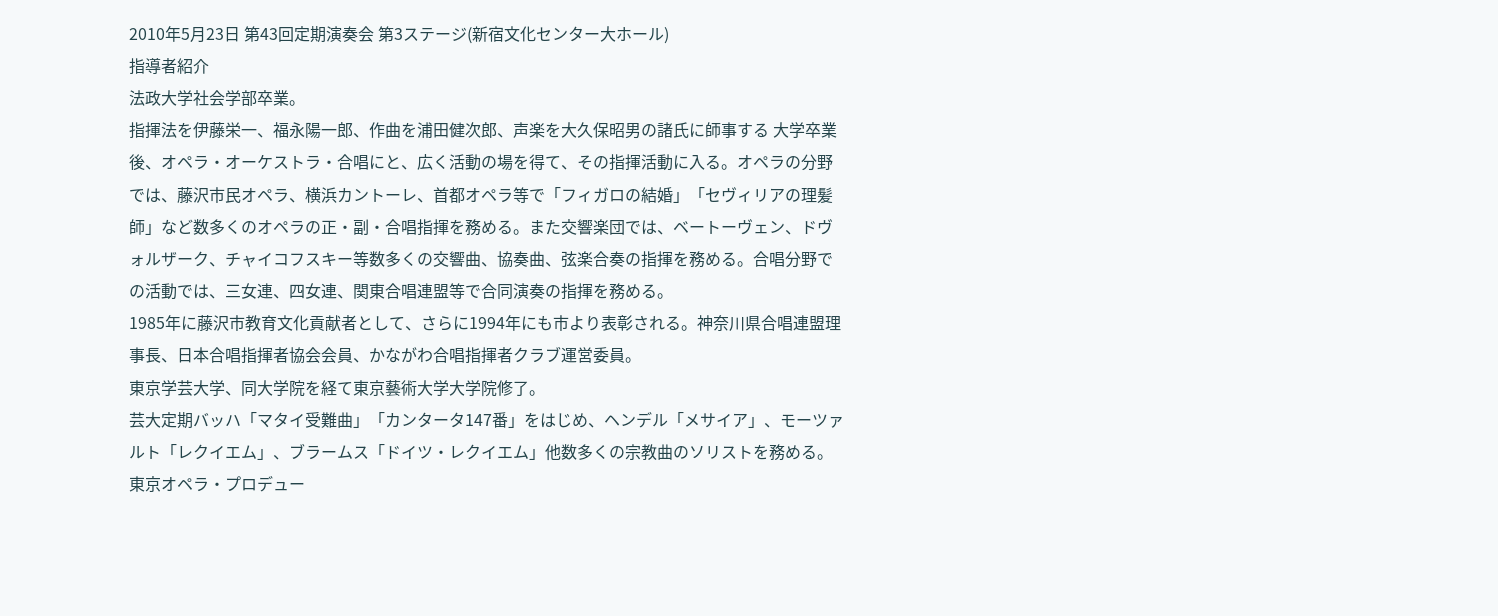2010年5月23日 第43回定期演奏会 第3ステージ(新宿文化センター大ホール)
指導者紹介
法政大学社会学部卒業。
指揮法を伊藤栄一、福永陽一郎、作曲を浦田健次郎、声楽を大久保昭男の諸氏に師事する 大学卒業後、オペラ・オーケストラ・合唱にと、広く活動の場を得て、その指揮活動に入る。オペラの分野では、藤沢市民オペラ、横浜カントーレ、首都オペラ等で「フィガロの結婚」「セヴィリアの理髪師」など数多くのオペラの正・副・合唱指揮を務める。また交響楽団では、ベートーヴェン、ドヴォルザーク、チャイコフスキー等数多くの交響曲、協奏曲、弦楽合奏の指揮を務める。合唱分野での活動では、三女連、四女連、関東合唱連盟等で合同演奏の指揮を務める。
1985年に藤沢市教育文化貢献者として、さらに1994年にも市より表彰される。神奈川県合唱連盟理事長、日本合唱指揮者協会会員、かながわ合唱指揮者クラブ運営委員。
東京学芸大学、同大学院を経て東京藝術大学大学院修了。
芸大定期バッハ「マタイ受難曲」「カンタータ147番」をはじめ、ヘンデル「メサイア」、モーツァルト「レクイエム」、ブラームス「ドイツ・レクイエム」他数多くの宗教曲のソリストを務める。東京オペラ・プロデュー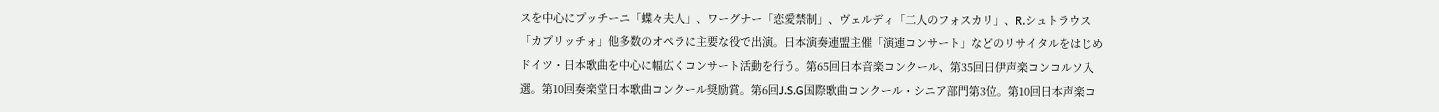スを中心にプッチーニ「蝶々夫人」、ワーグナー「恋愛禁制」、ヴェルディ「二人のフォスカリ」、R.シュトラウス「カプリッチォ」他多数のオペラに主要な役で出演。日本演奏連盟主催「演連コンサート」などのリサイタルをはじめドイツ・日本歌曲を中心に幅広くコンサート活動を行う。第65回日本音楽コンクール、第35回日伊声楽コンコルソ入選。第10回奏楽堂日本歌曲コンクール奨励賞。第6回J.S.G国際歌曲コンクール・シニア部門第3位。第10回日本声楽コ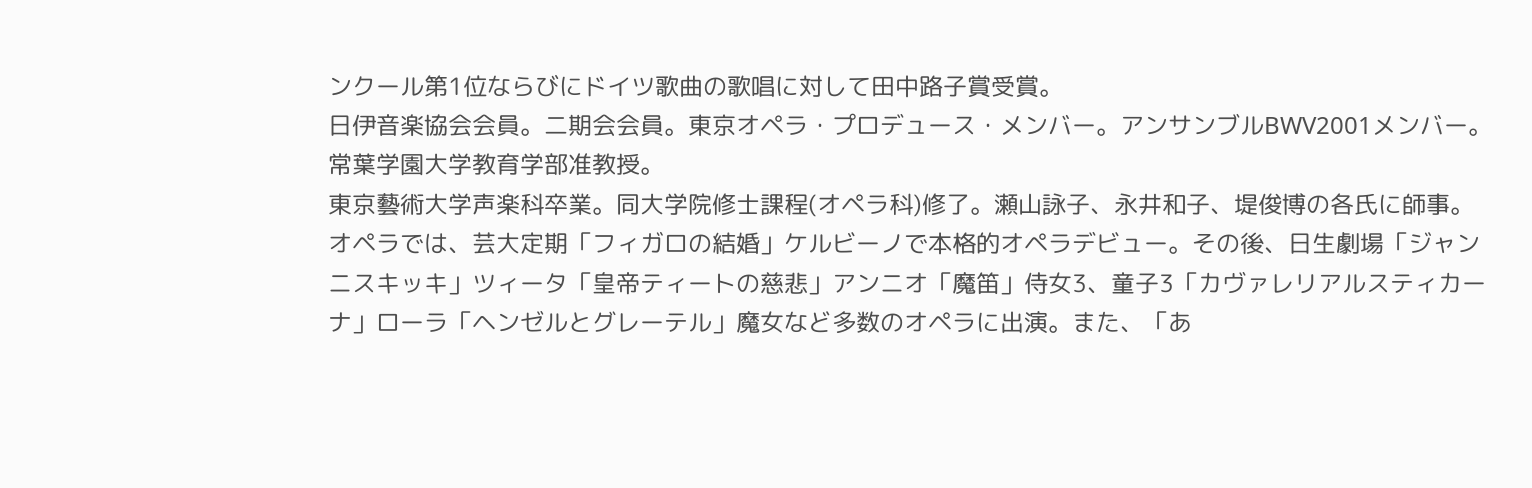ンクール第1位ならびにドイツ歌曲の歌唱に対して田中路子賞受賞。
日伊音楽協会会員。二期会会員。東京オペラ・プロデュース・メンバー。アンサンブルBWV2001メンバー。常葉学園大学教育学部准教授。
東京藝術大学声楽科卒業。同大学院修士課程(オペラ科)修了。瀬山詠子、永井和子、堤俊博の各氏に師事。
オペラでは、芸大定期「フィガロの結婚」ケルビーノで本格的オペラデビュー。その後、日生劇場「ジャンニスキッキ」ツィータ「皇帝ティートの慈悲」アンニオ「魔笛」侍女3、童子3「カヴァレリアルスティカーナ」ローラ「ヘンゼルとグレーテル」魔女など多数のオペラに出演。また、「あ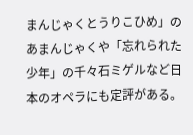まんじゃくとうりこひめ」のあまんじゃくや「忘れられた少年」の千々石ミゲルなど日本のオペラにも定評がある。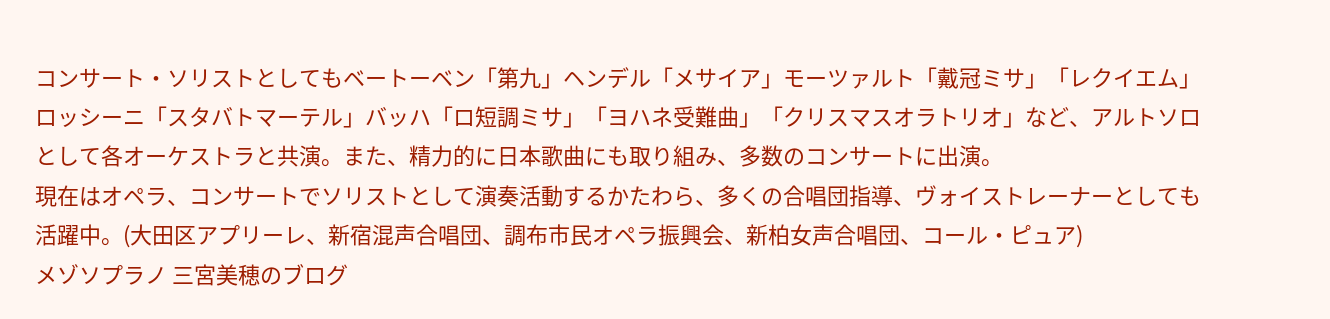コンサート・ソリストとしてもベートーベン「第九」ヘンデル「メサイア」モーツァルト「戴冠ミサ」「レクイエム」ロッシーニ「スタバトマーテル」バッハ「ロ短調ミサ」「ヨハネ受難曲」「クリスマスオラトリオ」など、アルトソロとして各オーケストラと共演。また、精力的に日本歌曲にも取り組み、多数のコンサートに出演。
現在はオペラ、コンサートでソリストとして演奏活動するかたわら、多くの合唱団指導、ヴォイストレーナーとしても活躍中。(大田区アプリーレ、新宿混声合唱団、調布市民オペラ振興会、新柏女声合唱団、コール・ピュア)
メゾソプラノ 三宮美穂のブログ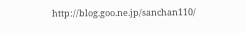http://blog.goo.ne.jp/sanchan110/